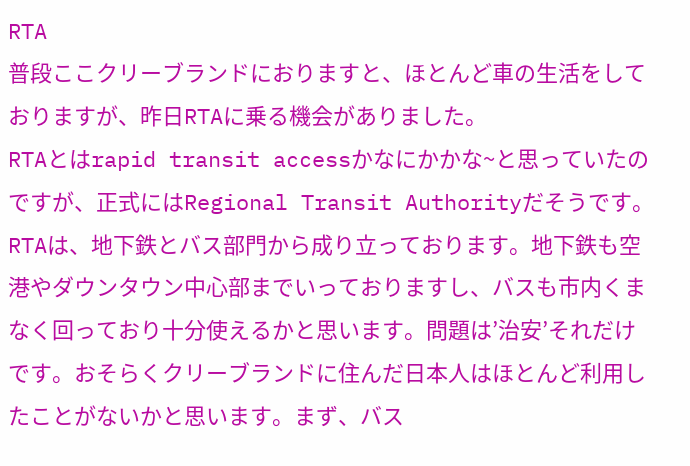RTA
普段ここクリーブランドにおりますと、ほとんど車の生活をしておりますが、昨日RTAに乗る機会がありました。
RTAとはrapid transit accessかなにかかな~と思っていたのですが、正式にはRegional Transit Authorityだそうです。RTAは、地下鉄とバス部門から成り立っております。地下鉄も空港やダウンタウン中心部までいっておりますし、バスも市内くまなく回っており十分使えるかと思います。問題は’治安’それだけです。おそらくクリーブランドに住んだ日本人はほとんど利用したことがないかと思います。まず、バス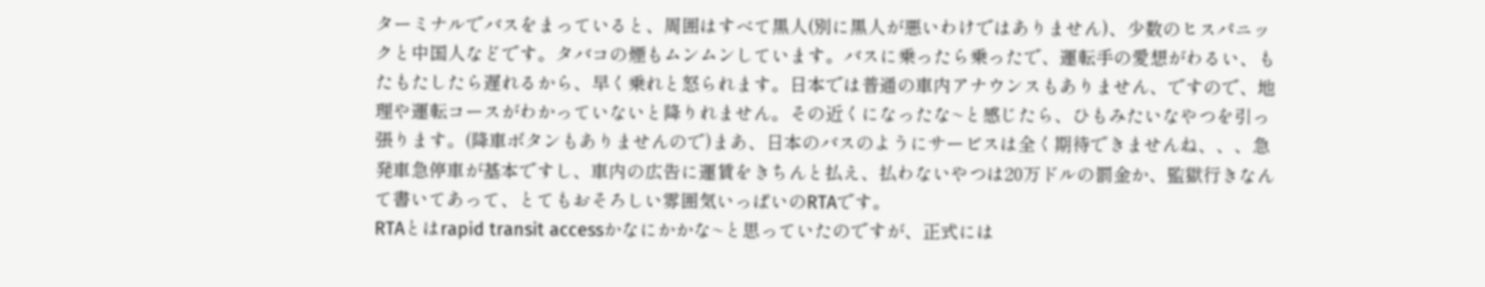ターミナルでバスをまっていると、周囲はすべて黒人(別に黒人が悪いわけではありません)、少数のヒスパニックと中国人などです。タバコの煙もムンムンしています。バスに乗ったら乗ったで、運転手の愛想がわるい、もたもたしたら遅れるから、早く乗れと怒られます。日本では普通の車内アナウンスもありません、ですので、地理や運転コースがわかっていないと降りれません。その近くになったな~と感じたら、ひもみたいなやつを引っ張ります。(降車ボタンもありませんので)まあ、日本のバスのようにサービスは全く期待できませんね、、、急発車急停車が基本ですし、車内の広告に運賃をきちんと払え、払わないやつは20万ドルの罰金か、監獄行きなんて書いてあって、とてもおそろしい雰囲気いっぱいのRTAです。
RTAとはrapid transit accessかなにかかな~と思っていたのですが、正式には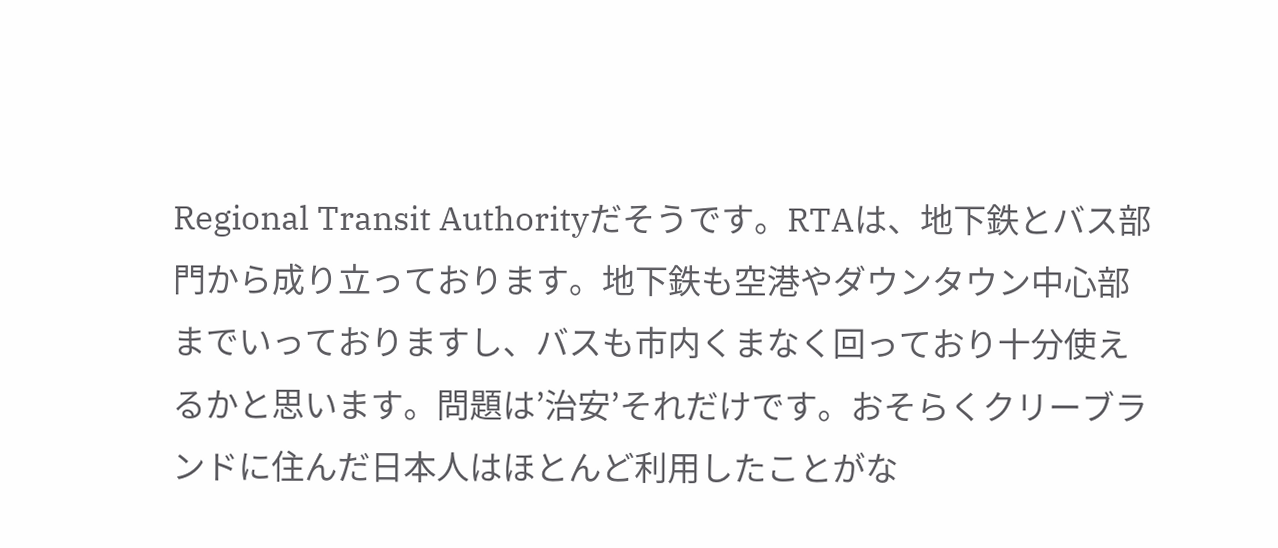Regional Transit Authorityだそうです。RTAは、地下鉄とバス部門から成り立っております。地下鉄も空港やダウンタウン中心部までいっておりますし、バスも市内くまなく回っており十分使えるかと思います。問題は’治安’それだけです。おそらくクリーブランドに住んだ日本人はほとんど利用したことがな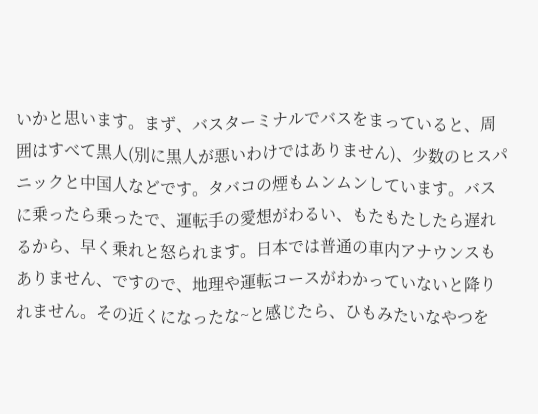いかと思います。まず、バスターミナルでバスをまっていると、周囲はすべて黒人(別に黒人が悪いわけではありません)、少数のヒスパニックと中国人などです。タバコの煙もムンムンしています。バスに乗ったら乗ったで、運転手の愛想がわるい、もたもたしたら遅れるから、早く乗れと怒られます。日本では普通の車内アナウンスもありません、ですので、地理や運転コースがわかっていないと降りれません。その近くになったな~と感じたら、ひもみたいなやつを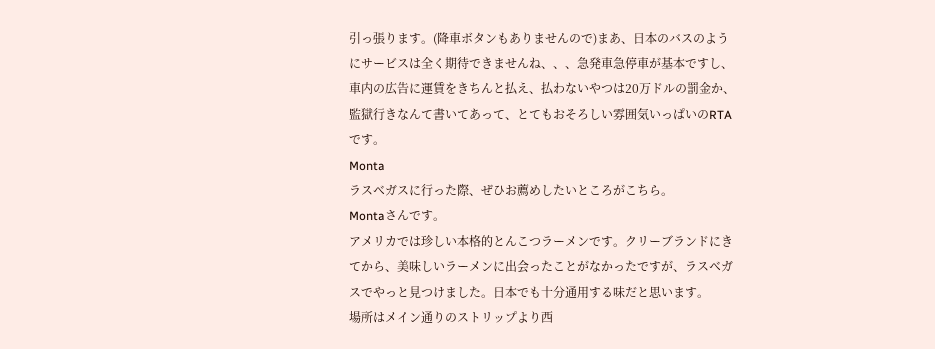引っ張ります。(降車ボタンもありませんので)まあ、日本のバスのようにサービスは全く期待できませんね、、、急発車急停車が基本ですし、車内の広告に運賃をきちんと払え、払わないやつは20万ドルの罰金か、監獄行きなんて書いてあって、とてもおそろしい雰囲気いっぱいのRTAです。
Monta
ラスベガスに行った際、ぜひお薦めしたいところがこちら。
Montaさんです。
アメリカでは珍しい本格的とんこつラーメンです。クリーブランドにきてから、美味しいラーメンに出会ったことがなかったですが、ラスベガスでやっと見つけました。日本でも十分通用する味だと思います。
場所はメイン通りのストリップより西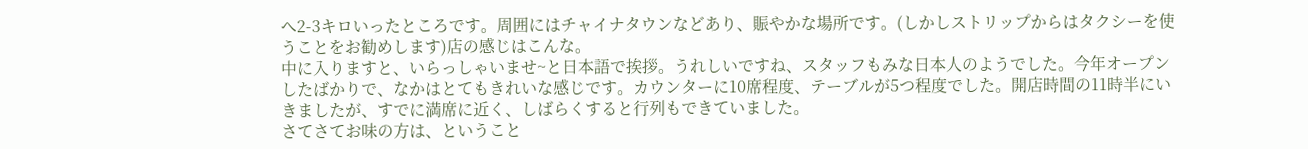へ2-3キロいったところです。周囲にはチャイナタウンなどあり、賑やかな場所です。(しかしストリップからはタクシーを使うことをお勧めします)店の感じはこんな。
中に入りますと、いらっしゃいませ~と日本語で挨拶。うれしいですね、スタッフもみな日本人のようでした。今年オープンしたばかりで、なかはとてもきれいな感じです。カウンターに10席程度、テーブルが5つ程度でした。開店時間の11時半にいきましたが、すでに満席に近く、しばらくすると行列もできていました。
さてさてお味の方は、ということ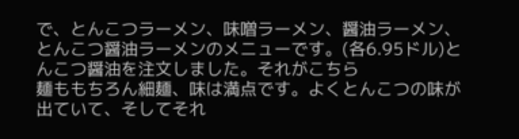で、とんこつラーメン、味噌ラーメン、醤油ラーメン、とんこつ醤油ラーメンのメニューです。(各6.95ドル)とんこつ醤油を注文しました。それがこちら
麺ももちろん細麺、味は満点です。よくとんこつの味が出ていて、そしてそれ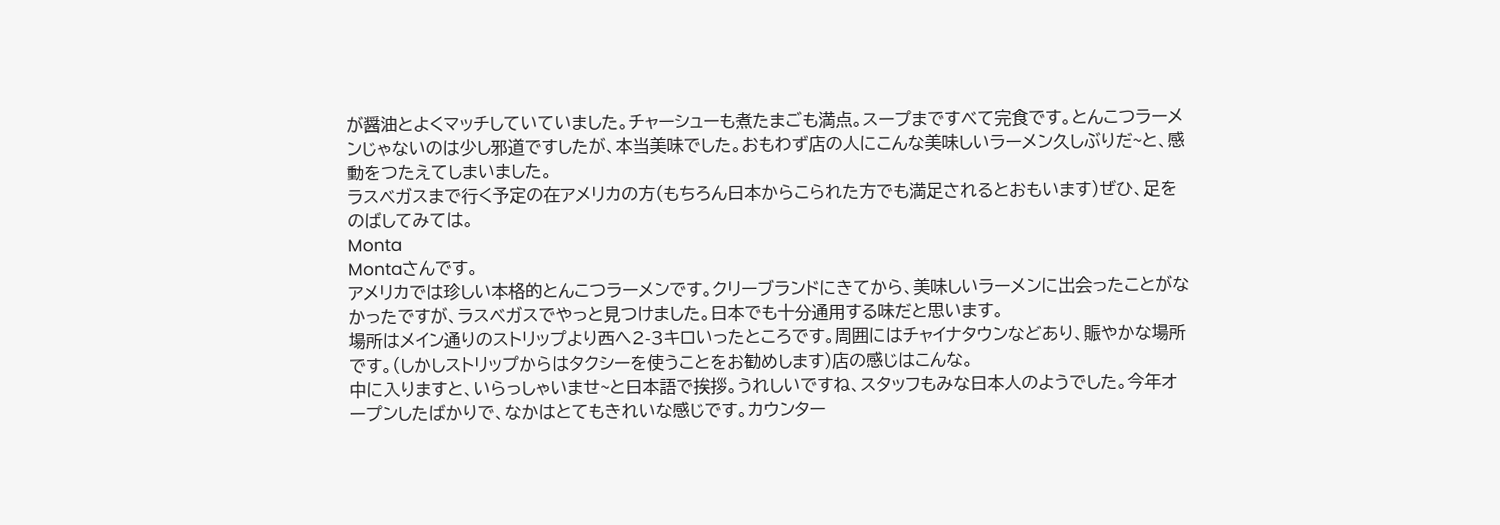が醤油とよくマッチしていていました。チャーシューも煮たまごも満点。スープまですべて完食です。とんこつラーメンじゃないのは少し邪道ですしたが、本当美味でした。おもわず店の人にこんな美味しいラーメン久しぶりだ~と、感動をつたえてしまいました。
ラスベガスまで行く予定の在アメリカの方(もちろん日本からこられた方でも満足されるとおもいます)ぜひ、足をのばしてみては。
Monta
Montaさんです。
アメリカでは珍しい本格的とんこつラーメンです。クリーブランドにきてから、美味しいラーメンに出会ったことがなかったですが、ラスベガスでやっと見つけました。日本でも十分通用する味だと思います。
場所はメイン通りのストリップより西へ2-3キロいったところです。周囲にはチャイナタウンなどあり、賑やかな場所です。(しかしストリップからはタクシーを使うことをお勧めします)店の感じはこんな。
中に入りますと、いらっしゃいませ~と日本語で挨拶。うれしいですね、スタッフもみな日本人のようでした。今年オープンしたばかりで、なかはとてもきれいな感じです。カウンター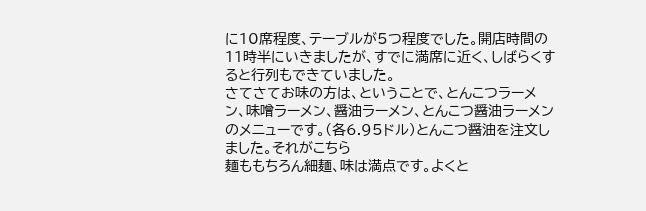に10席程度、テーブルが5つ程度でした。開店時間の11時半にいきましたが、すでに満席に近く、しばらくすると行列もできていました。
さてさてお味の方は、ということで、とんこつラーメン、味噌ラーメン、醤油ラーメン、とんこつ醤油ラーメンのメニューです。(各6.95ドル)とんこつ醤油を注文しました。それがこちら
麺ももちろん細麺、味は満点です。よくと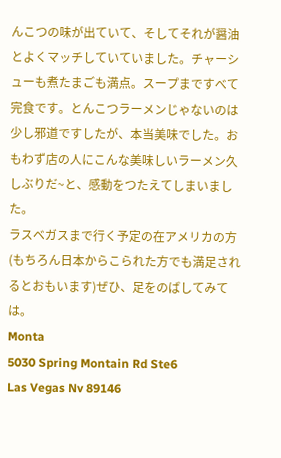んこつの味が出ていて、そしてそれが醤油とよくマッチしていていました。チャーシューも煮たまごも満点。スープまですべて完食です。とんこつラーメンじゃないのは少し邪道ですしたが、本当美味でした。おもわず店の人にこんな美味しいラーメン久しぶりだ~と、感動をつたえてしまいました。
ラスベガスまで行く予定の在アメリカの方(もちろん日本からこられた方でも満足されるとおもいます)ぜひ、足をのばしてみては。
Monta
5030 Spring Montain Rd Ste6
Las Vegas Nv 89146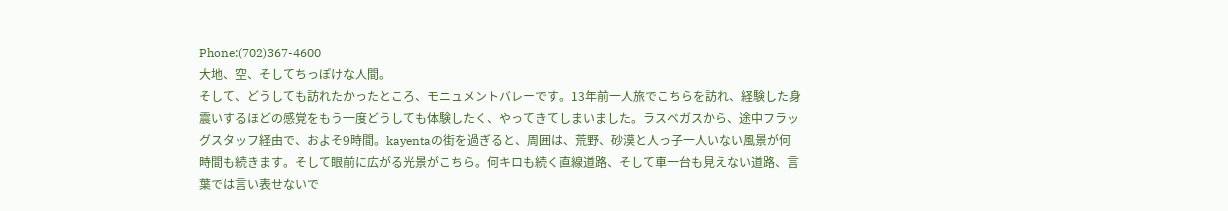Phone:(702)367-4600
大地、空、そしてちっぽけな人間。
そして、どうしても訪れたかったところ、モニュメントバレーです。13年前一人旅でこちらを訪れ、経験した身震いするほどの感覚をもう一度どうしても体験したく、やってきてしまいました。ラスベガスから、途中フラッグスタッフ経由で、およそ9時間。kayentaの街を過ぎると、周囲は、荒野、砂漠と人っ子一人いない風景が何時間も続きます。そして眼前に広がる光景がこちら。何キロも続く直線道路、そして車一台も見えない道路、言葉では言い表せないで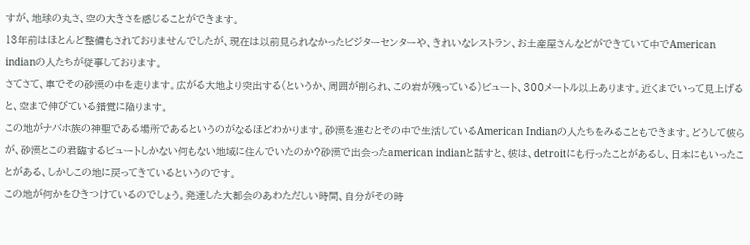すが、地球の丸さ、空の大きさを感じることができます。
13年前はほとんど整備もされておりませんでしたが、現在は以前見られなかったビジターセンターや、きれいなレストラン、お土産屋さんなどができていて中でAmerican indianの人たちが従事しております。
さてさて、車でその砂漠の中を走ります。広がる大地より突出する(というか、周囲が削られ、この岩が残っている)ビュート、300メートル以上あります。近くまでいって見上げると、空まで伸びている錯覚に陥ります。
この地がナバホ族の神聖である場所であるというのがなるほどわかります。砂漠を進むとその中で生活しているAmerican Indianの人たちをみることもできます。どうして彼らが、砂漠とこの君臨するビュートしかない何もない地域に住んでいたのか?砂漠で出会ったamerican indianと話すと、彼は、detroitにも行ったことがあるし、日本にもいったことがある、しかしこの地に戻ってきているというのです。
この地が何かをひきつけているのでしょう。発達した大都会のあわただしい時間、自分がその時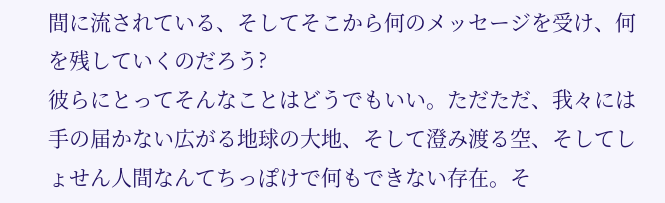間に流されている、そしてそこから何のメッセージを受け、何を残していくのだろう?
彼らにとってそんなことはどうでもいい。ただただ、我々には手の届かない広がる地球の大地、そして澄み渡る空、そしてしょせん人間なんてちっぽけで何もできない存在。そ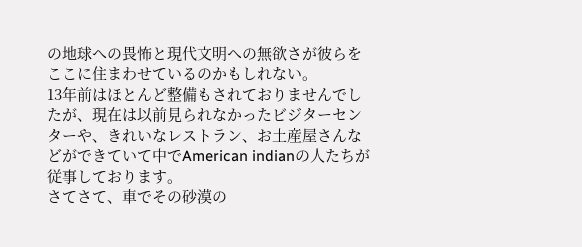の地球への畏怖と現代文明への無欲さが彼らをここに住まわせているのかもしれない。
13年前はほとんど整備もされておりませんでしたが、現在は以前見られなかったビジターセンターや、きれいなレストラン、お土産屋さんなどができていて中でAmerican indianの人たちが従事しております。
さてさて、車でその砂漠の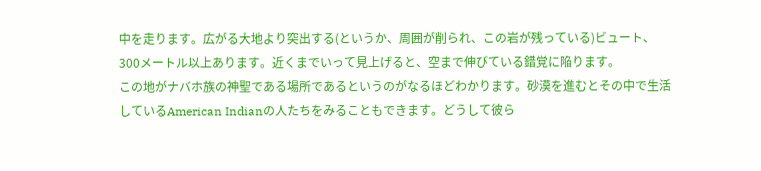中を走ります。広がる大地より突出する(というか、周囲が削られ、この岩が残っている)ビュート、300メートル以上あります。近くまでいって見上げると、空まで伸びている錯覚に陥ります。
この地がナバホ族の神聖である場所であるというのがなるほどわかります。砂漠を進むとその中で生活しているAmerican Indianの人たちをみることもできます。どうして彼ら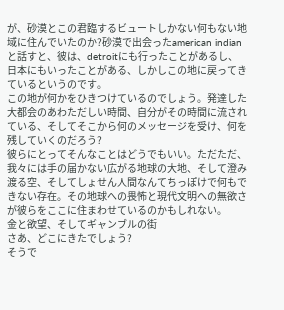が、砂漠とこの君臨するビュートしかない何もない地域に住んでいたのか?砂漠で出会ったamerican indianと話すと、彼は、detroitにも行ったことがあるし、日本にもいったことがある、しかしこの地に戻ってきているというのです。
この地が何かをひきつけているのでしょう。発達した大都会のあわただしい時間、自分がその時間に流されている、そしてそこから何のメッセージを受け、何を残していくのだろう?
彼らにとってそんなことはどうでもいい。ただただ、我々には手の届かない広がる地球の大地、そして澄み渡る空、そしてしょせん人間なんてちっぽけで何もできない存在。その地球への畏怖と現代文明への無欲さが彼らをここに住まわせているのかもしれない。
金と欲望、そしてギャンブルの街
さあ、どこにきたでしょう?
そうで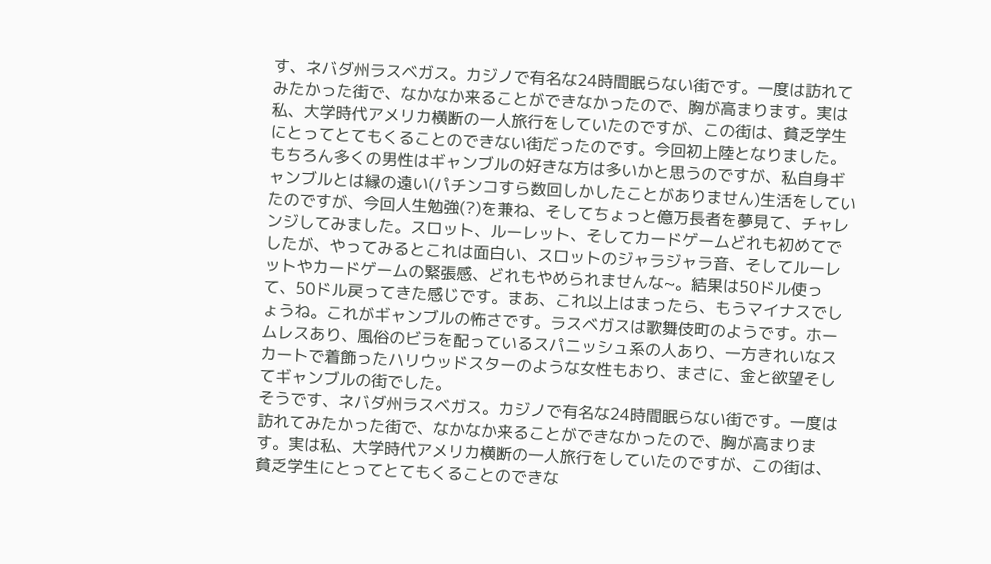す、ネバダ州ラスベガス。カジノで有名な24時間眠らない街です。一度は訪れてみたかった街で、なかなか来ることができなかったので、胸が高まります。実は私、大学時代アメリカ横断の一人旅行をしていたのですが、この街は、貧乏学生にとってとてもくることのできない街だったのです。今回初上陸となりました。もちろん多くの男性はギャンブルの好きな方は多いかと思うのですが、私自身ギャンブルとは縁の遠い(パチンコすら数回しかしたことがありません)生活をしていたのですが、今回人生勉強(?)を兼ね、そしてちょっと億万長者を夢見て、チャレンジしてみました。スロット、ルーレット、そしてカードゲームどれも初めてでしたが、やってみるとこれは面白い、スロットのジャラジャラ音、そしてルーレットやカードゲームの緊張感、どれもやめられませんな~。結果は50ドル使って、50ドル戻ってきた感じです。まあ、これ以上はまったら、もうマイナスでしょうね。これがギャンブルの怖さです。ラスベガスは歌舞伎町のようです。ホームレスあり、風俗のビラを配っているスパニッシュ系の人あり、一方きれいなスカートで着飾ったハリウッドスターのような女性もおり、まさに、金と欲望そしてギャンブルの街でした。
そうです、ネバダ州ラスベガス。カジノで有名な24時間眠らない街です。一度は訪れてみたかった街で、なかなか来ることができなかったので、胸が高まります。実は私、大学時代アメリカ横断の一人旅行をしていたのですが、この街は、貧乏学生にとってとてもくることのできな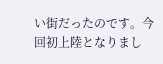い街だったのです。今回初上陸となりまし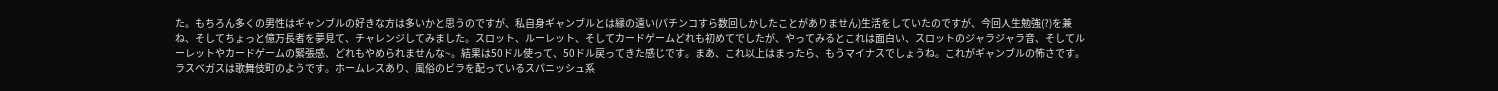た。もちろん多くの男性はギャンブルの好きな方は多いかと思うのですが、私自身ギャンブルとは縁の遠い(パチンコすら数回しかしたことがありません)生活をしていたのですが、今回人生勉強(?)を兼ね、そしてちょっと億万長者を夢見て、チャレンジしてみました。スロット、ルーレット、そしてカードゲームどれも初めてでしたが、やってみるとこれは面白い、スロットのジャラジャラ音、そしてルーレットやカードゲームの緊張感、どれもやめられませんな~。結果は50ドル使って、50ドル戻ってきた感じです。まあ、これ以上はまったら、もうマイナスでしょうね。これがギャンブルの怖さです。ラスベガスは歌舞伎町のようです。ホームレスあり、風俗のビラを配っているスパニッシュ系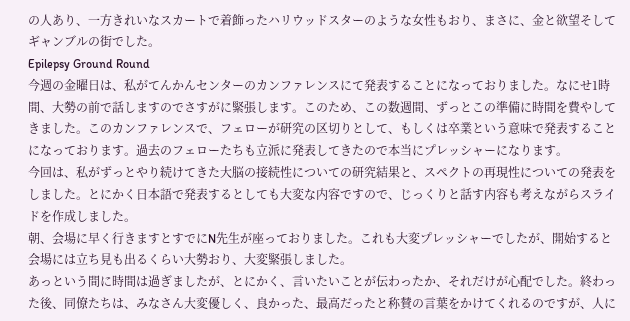の人あり、一方きれいなスカートで着飾ったハリウッドスターのような女性もおり、まさに、金と欲望そしてギャンブルの街でした。
Epilepsy Ground Round
今週の金曜日は、私がてんかんセンターのカンファレンスにて発表することになっておりました。なにせ1時間、大勢の前で話しますのでさすがに緊張します。このため、この数週間、ずっとこの準備に時間を費やしてきました。このカンファレンスで、フェローが研究の区切りとして、もしくは卒業という意味で発表することになっております。過去のフェローたちも立派に発表してきたので本当にプレッシャーになります。
今回は、私がずっとやり続けてきた大脳の接続性についての研究結果と、スペクトの再現性についての発表をしました。とにかく日本語で発表するとしても大変な内容ですので、じっくりと話す内容も考えながらスライドを作成しました。
朝、会場に早く行きますとすでにN先生が座っておりました。これも大変プレッシャーでしたが、開始すると会場には立ち見も出るくらい大勢おり、大変緊張しました。
あっという間に時間は過ぎましたが、とにかく、言いたいことが伝わったか、それだけが心配でした。終わった後、同僚たちは、みなさん大変優しく、良かった、最高だったと称賛の言葉をかけてくれるのですが、人に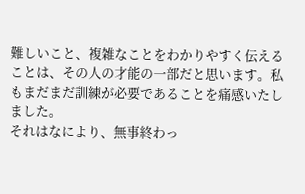難しいこと、複雑なことをわかりやすく伝えることは、その人の才能の一部だと思います。私もまだまだ訓練が必要であることを痛感いたしました。
それはなにより、無事終わっ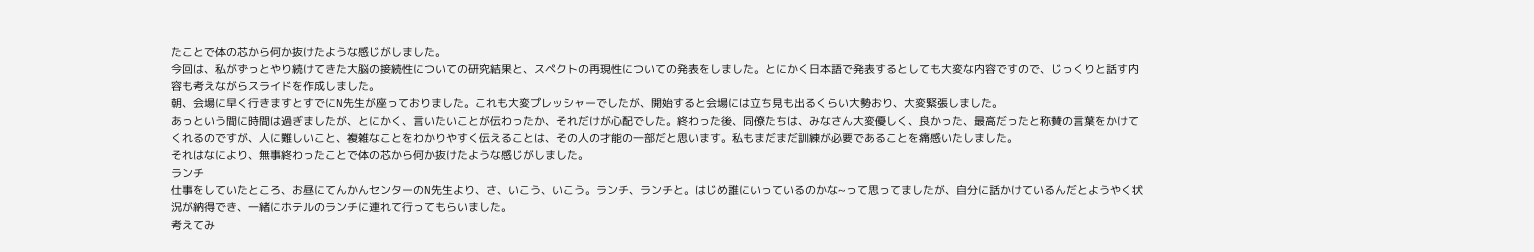たことで体の芯から何か抜けたような感じがしました。
今回は、私がずっとやり続けてきた大脳の接続性についての研究結果と、スペクトの再現性についての発表をしました。とにかく日本語で発表するとしても大変な内容ですので、じっくりと話す内容も考えながらスライドを作成しました。
朝、会場に早く行きますとすでにN先生が座っておりました。これも大変プレッシャーでしたが、開始すると会場には立ち見も出るくらい大勢おり、大変緊張しました。
あっという間に時間は過ぎましたが、とにかく、言いたいことが伝わったか、それだけが心配でした。終わった後、同僚たちは、みなさん大変優しく、良かった、最高だったと称賛の言葉をかけてくれるのですが、人に難しいこと、複雑なことをわかりやすく伝えることは、その人の才能の一部だと思います。私もまだまだ訓練が必要であることを痛感いたしました。
それはなにより、無事終わったことで体の芯から何か抜けたような感じがしました。
ランチ
仕事をしていたところ、お昼にてんかんセンターのN先生より、さ、いこう、いこう。ランチ、ランチと。はじめ誰にいっているのかな~って思ってましたが、自分に話かけているんだとようやく状況が納得でき、一緒にホテルのランチに連れて行ってもらいました。
考えてみ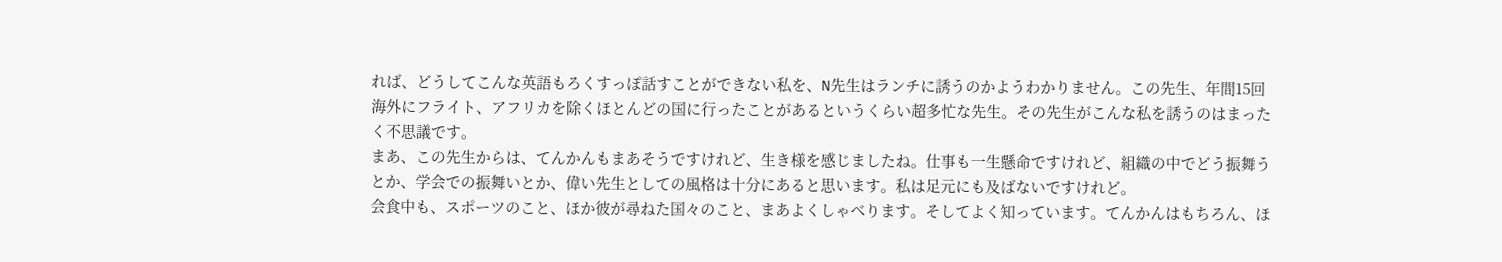れば、どうしてこんな英語もろくすっぽ話すことができない私を、N先生はランチに誘うのかようわかりません。この先生、年間15回海外にフライト、アフリカを除くほとんどの国に行ったことがあるというくらい超多忙な先生。その先生がこんな私を誘うのはまったく不思議です。
まあ、この先生からは、てんかんもまあそうですけれど、生き様を感じましたね。仕事も一生懸命ですけれど、組織の中でどう振舞うとか、学会での振舞いとか、偉い先生としての風格は十分にあると思います。私は足元にも及ばないですけれど。
会食中も、スポーツのこと、ほか彼が尋ねた国々のこと、まあよくしゃべります。そしてよく知っています。てんかんはもちろん、ほ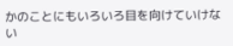かのことにもいろいろ目を向けていけない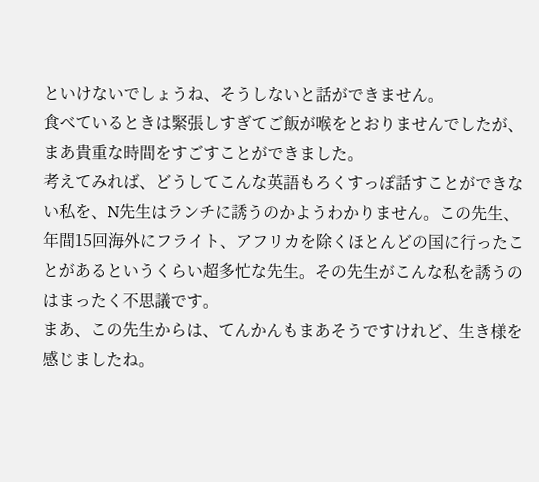といけないでしょうね、そうしないと話ができません。
食べているときは緊張しすぎてご飯が喉をとおりませんでしたが、まあ貴重な時間をすごすことができました。
考えてみれば、どうしてこんな英語もろくすっぽ話すことができない私を、N先生はランチに誘うのかようわかりません。この先生、年間15回海外にフライト、アフリカを除くほとんどの国に行ったことがあるというくらい超多忙な先生。その先生がこんな私を誘うのはまったく不思議です。
まあ、この先生からは、てんかんもまあそうですけれど、生き様を感じましたね。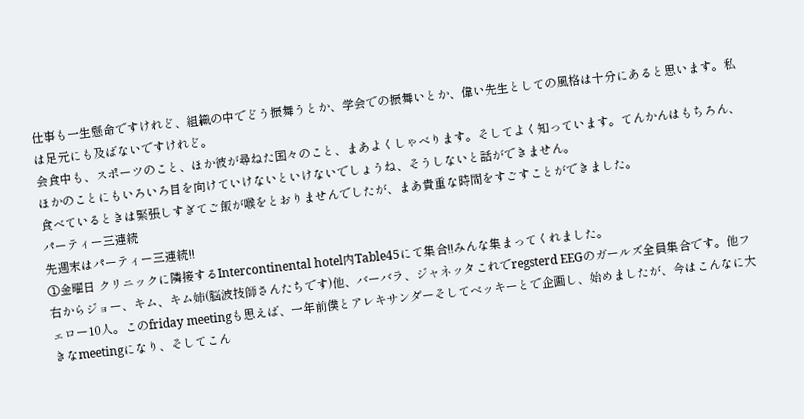仕事も一生懸命ですけれど、組織の中でどう振舞うとか、学会での振舞いとか、偉い先生としての風格は十分にあると思います。私は足元にも及ばないですけれど。
会食中も、スポーツのこと、ほか彼が尋ねた国々のこと、まあよくしゃべります。そしてよく知っています。てんかんはもちろん、ほかのことにもいろいろ目を向けていけないといけないでしょうね、そうしないと話ができません。
食べているときは緊張しすぎてご飯が喉をとおりませんでしたが、まあ貴重な時間をすごすことができました。
パーティー三連続
先週末はパーティー三連続!!
①金曜日 クリニックに隣接するIntercontinental hotel内Table45にて集合!!みんな集まってくれました。
右からジョー、キム、キム姉(脳波技師さんたちです)他、バーバラ、ジャネッタこれでregsterd EEGのガールズ全員集合です。他フェロー10人。このfriday meetingも思えば、一年前僕とアレキサンダーそしてベッキーとで企画し、始めましたが、今はこんなに大きなmeetingになり、そしてこん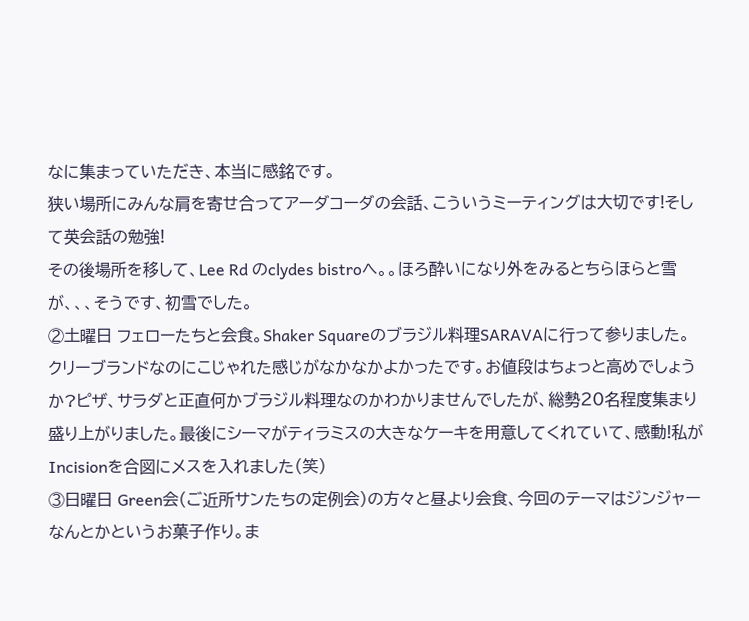なに集まっていただき、本当に感銘です。
狭い場所にみんな肩を寄せ合ってアーダコーダの会話、こういうミーティングは大切です!そして英会話の勉強!
その後場所を移して、Lee Rd のclydes bistroへ。。ほろ酔いになり外をみるとちらほらと雪が、、、そうです、初雪でした。
②土曜日 フェローたちと会食。Shaker Squareのブラジル料理SARAVAに行って参りました。クリーブランドなのにこじゃれた感じがなかなかよかったです。お値段はちょっと高めでしょうか?ピザ、サラダと正直何かブラジル料理なのかわかりませんでしたが、総勢20名程度集まり盛り上がりました。最後にシーマがティラミスの大きなケーキを用意してくれていて、感動!私がIncisionを合図にメスを入れました(笑)
③日曜日 Green会(ご近所サンたちの定例会)の方々と昼より会食、今回のテーマはジンジャーなんとかというお菓子作り。ま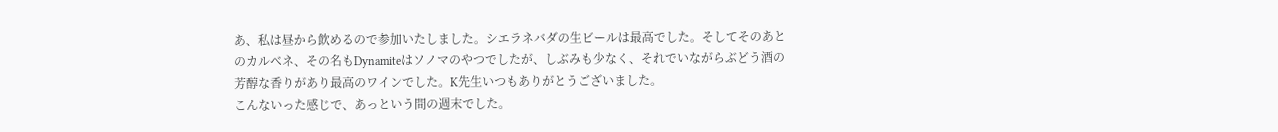あ、私は昼から飲めるので参加いたしました。シエラネバダの生ビールは最高でした。そしてそのあとのカルベネ、その名もDynamiteはソノマのやつでしたが、しぶみも少なく、それでいながらぶどう酒の芳醇な香りがあり最高のワインでした。K先生いつもありがとうございました。
こんないった感じで、あっという間の週末でした。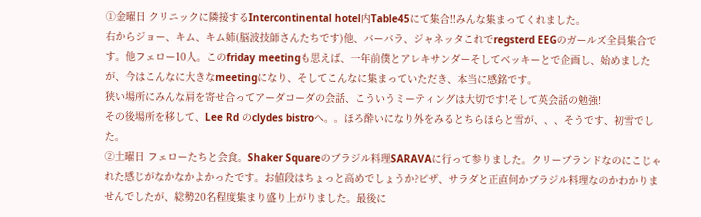①金曜日 クリニックに隣接するIntercontinental hotel内Table45にて集合!!みんな集まってくれました。
右からジョー、キム、キム姉(脳波技師さんたちです)他、バーバラ、ジャネッタこれでregsterd EEGのガールズ全員集合です。他フェロー10人。このfriday meetingも思えば、一年前僕とアレキサンダーそしてベッキーとで企画し、始めましたが、今はこんなに大きなmeetingになり、そしてこんなに集まっていただき、本当に感銘です。
狭い場所にみんな肩を寄せ合ってアーダコーダの会話、こういうミーティングは大切です!そして英会話の勉強!
その後場所を移して、Lee Rd のclydes bistroへ。。ほろ酔いになり外をみるとちらほらと雪が、、、そうです、初雪でした。
②土曜日 フェローたちと会食。Shaker Squareのブラジル料理SARAVAに行って参りました。クリーブランドなのにこじゃれた感じがなかなかよかったです。お値段はちょっと高めでしょうか?ピザ、サラダと正直何かブラジル料理なのかわかりませんでしたが、総勢20名程度集まり盛り上がりました。最後に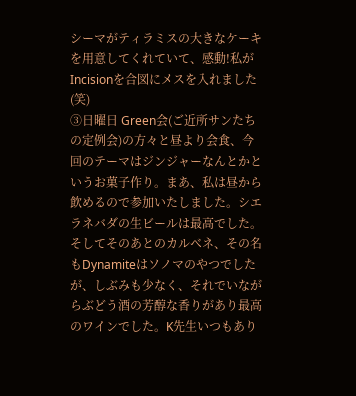シーマがティラミスの大きなケーキを用意してくれていて、感動!私がIncisionを合図にメスを入れました(笑)
③日曜日 Green会(ご近所サンたちの定例会)の方々と昼より会食、今回のテーマはジンジャーなんとかというお菓子作り。まあ、私は昼から飲めるので参加いたしました。シエラネバダの生ビールは最高でした。そしてそのあとのカルベネ、その名もDynamiteはソノマのやつでしたが、しぶみも少なく、それでいながらぶどう酒の芳醇な香りがあり最高のワインでした。K先生いつもあり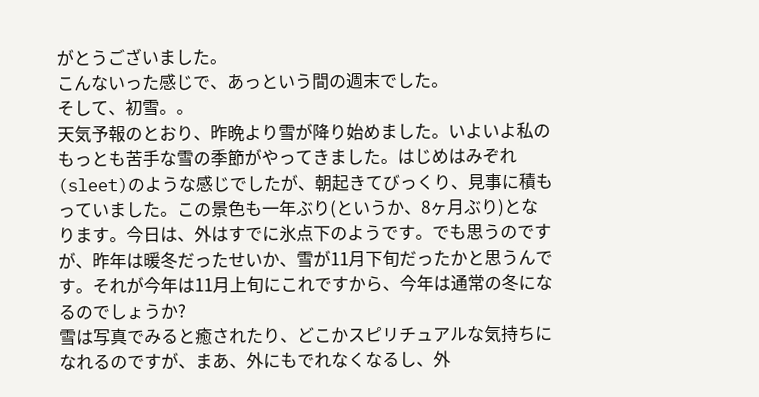がとうございました。
こんないった感じで、あっという間の週末でした。
そして、初雪。。
天気予報のとおり、昨晩より雪が降り始めました。いよいよ私のもっとも苦手な雪の季節がやってきました。はじめはみぞれ(sleet)のような感じでしたが、朝起きてびっくり、見事に積もっていました。この景色も一年ぶり(というか、8ヶ月ぶり)となります。今日は、外はすでに氷点下のようです。でも思うのですが、昨年は暖冬だったせいか、雪が11月下旬だったかと思うんです。それが今年は11月上旬にこれですから、今年は通常の冬になるのでしょうか?
雪は写真でみると癒されたり、どこかスピリチュアルな気持ちになれるのですが、まあ、外にもでれなくなるし、外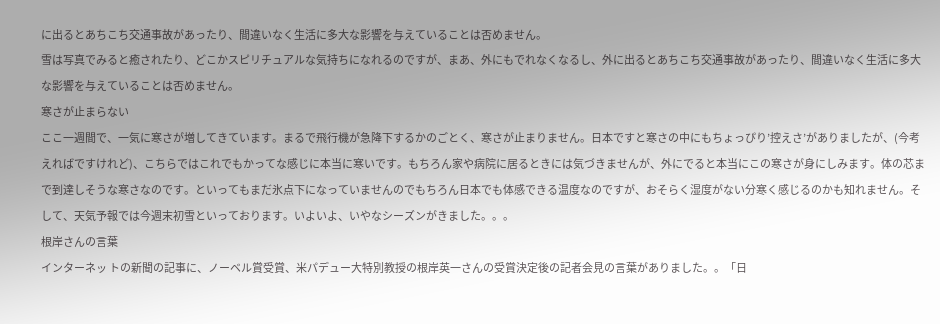に出るとあちこち交通事故があったり、間違いなく生活に多大な影響を与えていることは否めません。
雪は写真でみると癒されたり、どこかスピリチュアルな気持ちになれるのですが、まあ、外にもでれなくなるし、外に出るとあちこち交通事故があったり、間違いなく生活に多大な影響を与えていることは否めません。
寒さが止まらない
ここ一週間で、一気に寒さが増してきています。まるで飛行機が急降下するかのごとく、寒さが止まりません。日本ですと寒さの中にもちょっぴり’控えさ’がありましたが、(今考えればですけれど)、こちらではこれでもかってな感じに本当に寒いです。もちろん家や病院に居るときには気づきませんが、外にでると本当にこの寒さが身にしみます。体の芯まで到達しそうな寒さなのです。といってもまだ氷点下になっていませんのでもちろん日本でも体感できる温度なのですが、おそらく湿度がない分寒く感じるのかも知れません。そして、天気予報では今週末初雪といっております。いよいよ、いやなシーズンがきました。。。
根岸さんの言葉
インターネッ トの新聞の記事に、ノーベル賞受賞、米パデュー大特別教授の根岸英一さんの受賞決定後の記者会見の言葉がありました。。「日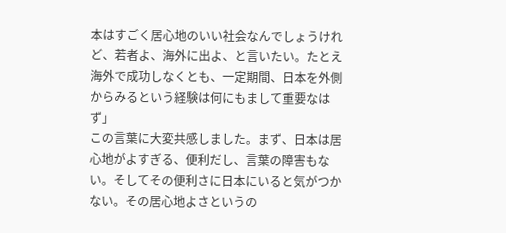本はすごく居心地のいい社会なんでしょうけれど、若者よ、海外に出よ、と言いたい。たとえ海外で成功しなくとも、一定期間、日本を外側からみるという経験は何にもまして重要なはず」
この言葉に大変共感しました。まず、日本は居心地がよすぎる、便利だし、言葉の障害もない。そしてその便利さに日本にいると気がつかない。その居心地よさというの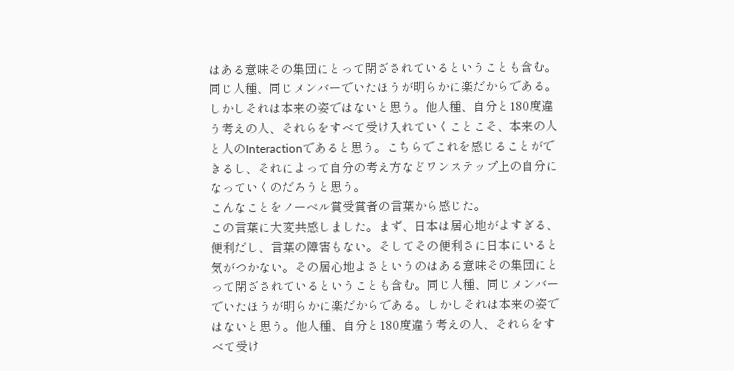はある意味その集団にとって閉ざされているということも含む。同じ人種、同じメンバーでいたほうが明らかに楽だからである。しかしそれは本来の姿ではないと思う。他人種、自分と180度違う考えの人、それらをすべて受け入れていくことこそ、本来の人と人のInteractionであると思う。こちらでこれを感じることができるし、それによって自分の考え方などワンステップ上の自分になっていくのだろうと思う。
こんなことをノーベル賞受賞者の言葉から感じた。
この言葉に大変共感しました。まず、日本は居心地がよすぎる、便利だし、言葉の障害もない。そしてその便利さに日本にいると気がつかない。その居心地よさというのはある意味その集団にとって閉ざされているということも含む。同じ人種、同じメンバーでいたほうが明らかに楽だからである。しかしそれは本来の姿ではないと思う。他人種、自分と180度違う考えの人、それらをすべて受け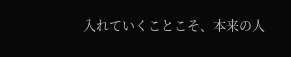入れていくことこそ、本来の人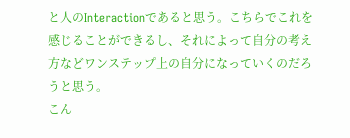と人のInteractionであると思う。こちらでこれを感じることができるし、それによって自分の考え方などワンステップ上の自分になっていくのだろうと思う。
こん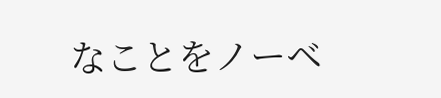なことをノーベ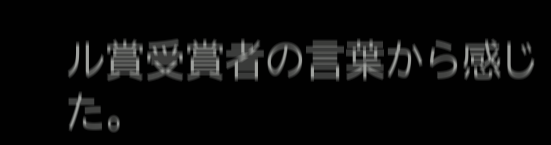ル賞受賞者の言葉から感じた。